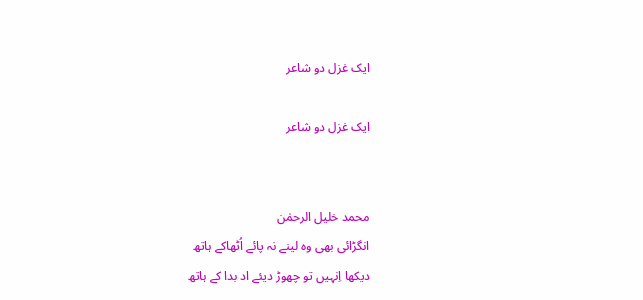ایک غزل دو شاعر

ایک غزل دو شاعر


محمد خلیل الرحمٰن
انگڑائی بھی وہ لینے نہ پائے اُٹھاکے ہاتھ
دیکھا اِنہیں تو چھوڑ دیئے اد بدا کے ہاتھ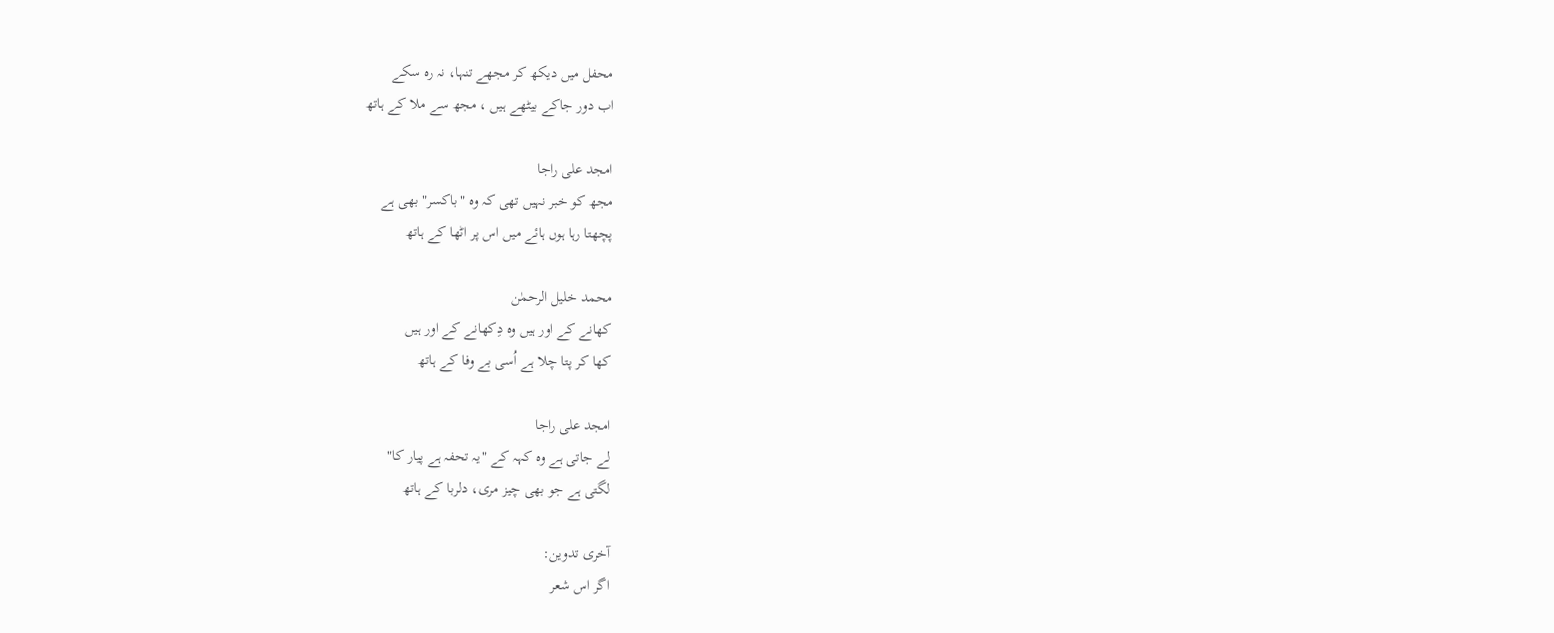محفل میں دیکھ کر مجھے تنہا، نہ رہ سکے
اب دور جاکے بیٹھے ہیں ، مجھ سے ملا کے ہاتھ

امجد علی راجا
مجھ کو خبر نہیں تھی کہ وہ "باکسر" بھی ہے
پچھتا رہا ہوں ہائے میں اس پر اٹھا کے ہاتھ

محمد خلیل الرحمٰن
کھانے کے اور ہیں وہ دِکھانے کے اور ہیں
کھا کر پتا چلا ہے اُسی بے وفا کے ہاتھ

امجد علی راجا
لے جاتی ہے وہ کہہ کے "یہ تحفہ ہے پیار کا"
لگتی ہے جو بھی چیز مری، دلربا کے ہاتھ

آخری تدوین:
اگر اس شعر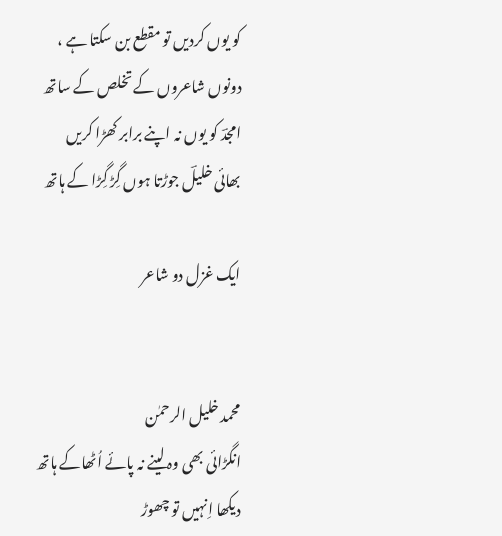کو یوں کردیں تو مقطع بن سکتا ہے ، دونوں شاعروں کے تخلص کے ساتھ
امجدؔ کو یوں نہ اپنے برابر کھڑا کریں
بھائی خلیلؔ جوڑتا ہوں گِڑ گِڑا کے ہاتھ

ایک غزل دو شاعر


محمد خلیل الرحمٰن
انگڑائی بھی وہ لینے نہ پائے اُٹھاکے ہاتھ
دیکھا اِنہیں تو چھوڑ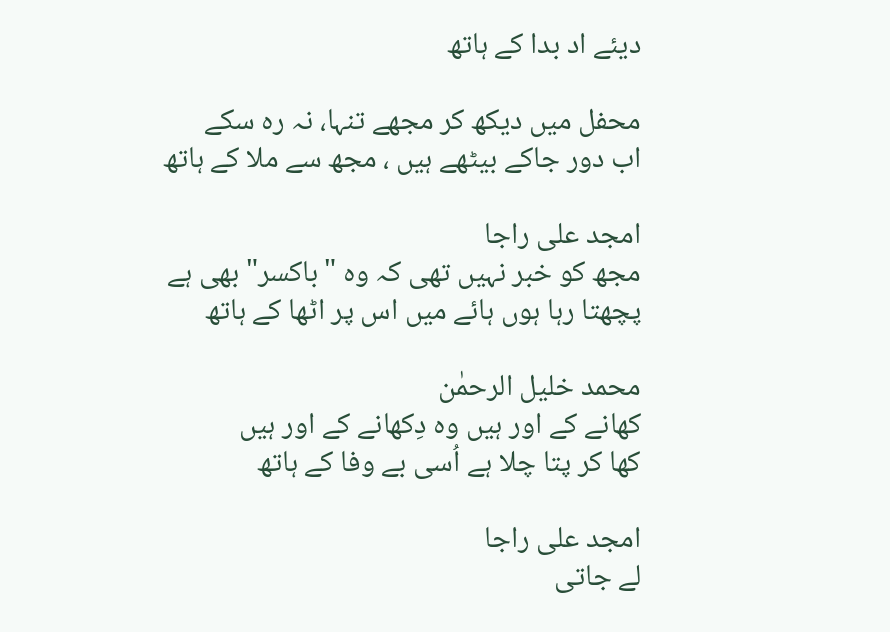دیئے اد بدا کے ہاتھ

محفل میں دیکھ کر مجھے تنہا، نہ رہ سکے
اب دور جاکے بیٹھے ہیں ، مجھ سے ملا کے ہاتھ

امجد علی راجا
مجھ کو خبر نہیں تھی کہ وہ "باکسر" بھی ہے
پچھتا رہا ہوں ہائے میں اس پر اٹھا کے ہاتھ

محمد خلیل الرحمٰن
کھانے کے اور ہیں وہ دِکھانے کے اور ہیں
کھا کر پتا چلا ہے اُسی بے وفا کے ہاتھ

امجد علی راجا
لے جاتی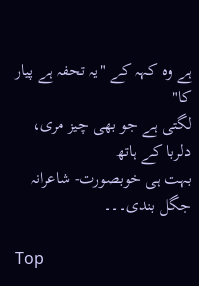ہے وہ کہہ کے "یہ تحفہ ہے پیار کا"
لگتی ہے جو بھی چیز مری، دلربا کے ہاتھ
بہت ہی خوبصورت- شاعرانہ جگل بندی۔۔۔

Top